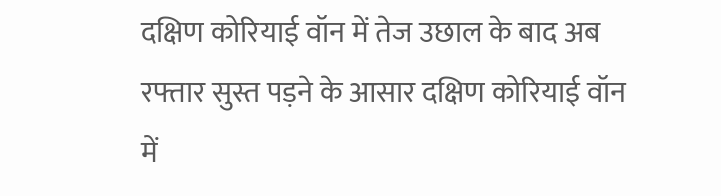दक्षिण कोरियाई वॉन में तेज उछाल के बाद अब रफ्तार सुस्त पड़ने के आसार दक्षिण कोरियाई वॉन में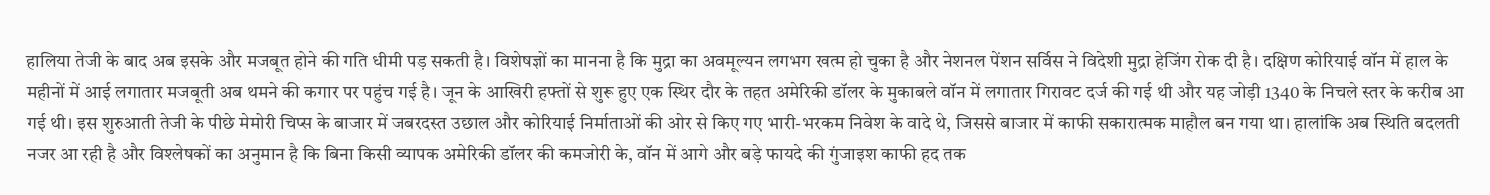हालिया तेजी के बाद अब इसके और मजबूत होने की गति धीमी पड़ सकती है। विशेषज्ञों का मानना है कि मुद्रा का अवमूल्यन लगभग खत्म हो चुका है और नेशनल पेंशन सर्विस ने विदेशी मुद्रा हेजिंग रोक दी है। दक्षिण कोरियाई वॉन में हाल के महीनों में आई लगातार मजबूती अब थमने की कगार पर पहुंच गई है। जून के आखिरी हफ्तों से शुरू हुए एक स्थिर दौर के तहत अमेरिकी डॉलर के मुकाबले वॉन में लगातार गिरावट दर्ज की गई थी और यह जोड़ी 1340 के निचले स्तर के करीब आ गई थी। इस शुरुआती तेजी के पीछे मेमोरी चिप्स के बाजार में जबरदस्त उछाल और कोरियाई निर्माताओं की ओर से किए गए भारी-भरकम निवेश के वादे थे, जिससे बाजार में काफी सकारात्मक माहौल बन गया था। हालांकि अब स्थिति बदलती नजर आ रही है और विश्लेषकों का अनुमान है कि बिना किसी व्यापक अमेरिकी डॉलर की कमजोरी के, वॉन में आगे और बड़े फायदे की गुंजाइश काफी हद तक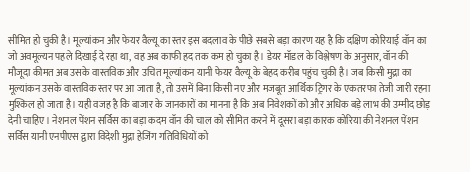सीमित हो चुकी है। मूल्यांकन और फेयर वैल्यू का स्तर इस बदलाव के पीछे सबसे बड़ा कारण यह है कि दक्षिण कोरियाई वॉन का जो अवमूल्यन पहले दिखाई दे रहा था, वह अब काफी हद तक कम हो चुका है। डेयर मॉडल के विश्लेषण के अनुसार, वॉन की मौजूदा कीमत अब उसके वास्तविक और उचित मूल्यांकन यानी फेयर वैल्यू के बेहद करीब पहुंच चुकी है। जब किसी मुद्रा का मूल्यांकन उसके वास्तविक स्तर पर आ जाता है, तो उसमें बिना किसी नए और मजबूत आर्थिक ट्रिगर के एकतरफा तेजी जारी रहना मुश्किल हो जाता है। यही वजह है कि बाजार के जानकारों का मानना है कि अब निवेशकों को और अधिक बड़े लाभ की उम्मीद छोड़ देनी चाहिए। नेशनल पेंशन सर्विस का बड़ा कदम वॉन की चाल को सीमित करने में दूसरा बड़ा कारक कोरिया की नेशनल पेंशन सर्विस यानी एनपीएस द्वारा विदेशी मुद्रा हेजिंग गतिविधियों को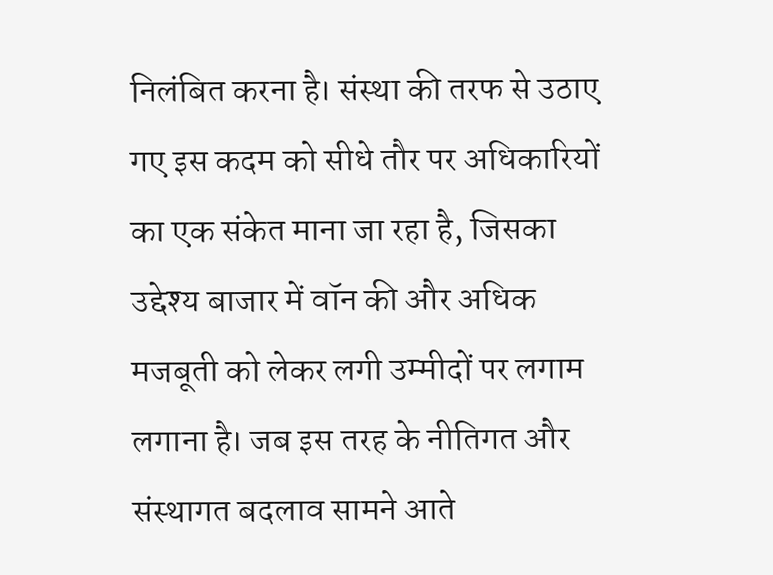निलंबित करना है। संस्था की तरफ से उठाए गए इस कदम को सीधे तौर पर अधिकारियों का एक संकेत माना जा रहा है, जिसका उद्देश्य बाजार में वॉन की और अधिक मजबूती को लेकर लगी उम्मीदों पर लगाम लगाना है। जब इस तरह के नीतिगत और संस्थागत बदलाव सामने आते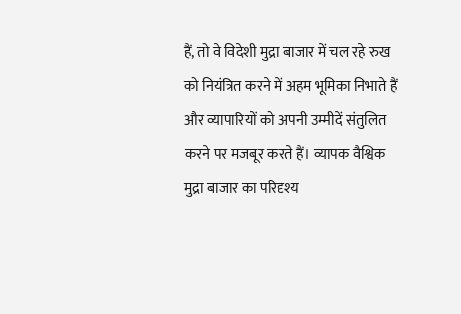हैं, तो वे विदेशी मुद्रा बाजार में चल रहे रुख को नियंत्रित करने में अहम भूमिका निभाते हैं और व्यापारियों को अपनी उम्मीदें संतुलित करने पर मजबूर करते हैं। व्यापक वैश्विक मुद्रा बाजार का परिदृश्य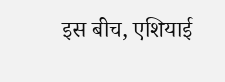इस बीच, एशियाई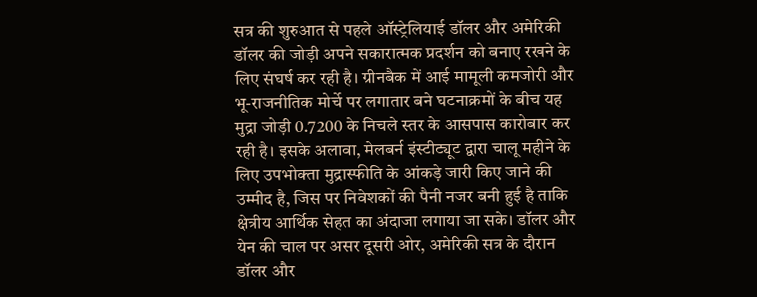सत्र की शुरुआत से पहले ऑस्ट्रेलियाई डॉलर और अमेरिकी डॉलर की जोड़ी अपने सकारात्मक प्रदर्शन को बनाए रखने के लिए संघर्ष कर रही है। ग्रीनबैक में आई मामूली कमजोरी और भू-राजनीतिक मोर्चे पर लगातार बने घटनाक्रमों के बीच यह मुद्रा जोड़ी 0.7200 के निचले स्तर के आसपास कारोबार कर रही है। इसके अलावा, मेलबर्न इंस्टीट्यूट द्वारा चालू महीने के लिए उपभोक्ता मुद्रास्फीति के आंकड़े जारी किए जाने की उम्मीद है, जिस पर निवेशकों की पैनी नजर बनी हुई है ताकि क्षेत्रीय आर्थिक सेहत का अंदाजा लगाया जा सके। डॉलर और येन की चाल पर असर दूसरी ओर, अमेरिकी सत्र के दौरान डॉलर और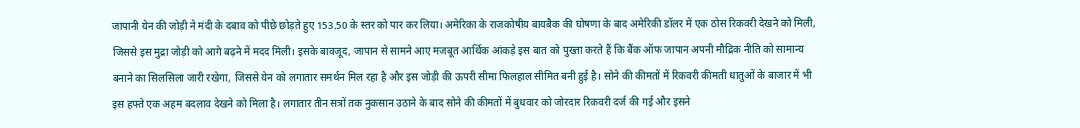जापानी येन की जोड़ी ने मंदी के दबाव को पीछे छोड़ते हुए 153.50 के स्तर को पार कर लिया। अमेरिका के राजकोषीय बायबैक की घोषणा के बाद अमेरिकी डॉलर में एक ठोस रिकवरी देखने को मिली, जिससे इस मुद्रा जोड़ी को आगे बढ़ने में मदद मिली। इसके बावजूद, जापान से सामने आए मजबूत आर्थिक आंकड़े इस बात को पुख्ता करते हैं कि बैंक ऑफ जापान अपनी मौद्रिक नीति को सामान्य बनाने का सिलसिला जारी रखेगा, जिससे येन को लगातार समर्थन मिल रहा है और इस जोड़ी की ऊपरी सीमा फिलहाल सीमित बनी हुई है। सोने की कीमतों में रिकवरी कीमती धातुओं के बाजार में भी इस हफ्ते एक अहम बदलाव देखने को मिला है। लगातार तीन सत्रों तक नुकसान उठाने के बाद सोने की कीमतों में बुधवार को जोरदार रिकवरी दर्ज की गई और इसने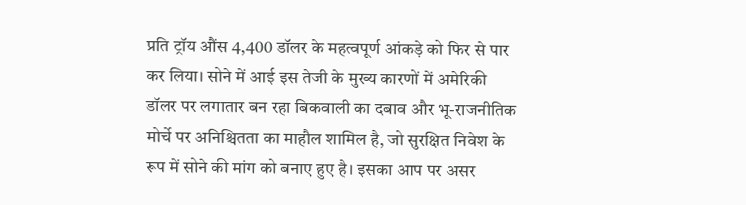प्रति ट्रॉय औंस 4,400 डॉलर के महत्वपूर्ण आंकड़े को फिर से पार कर लिया। सोने में आई इस तेजी के मुख्य कारणों में अमेरिकी डॉलर पर लगातार बन रहा बिकवाली का दबाव और भू-राजनीतिक मोर्चे पर अनिश्चितता का माहौल शामिल है, जो सुरक्षित निवेश के रूप में सोने की मांग को बनाए हुए है। इसका आप पर असर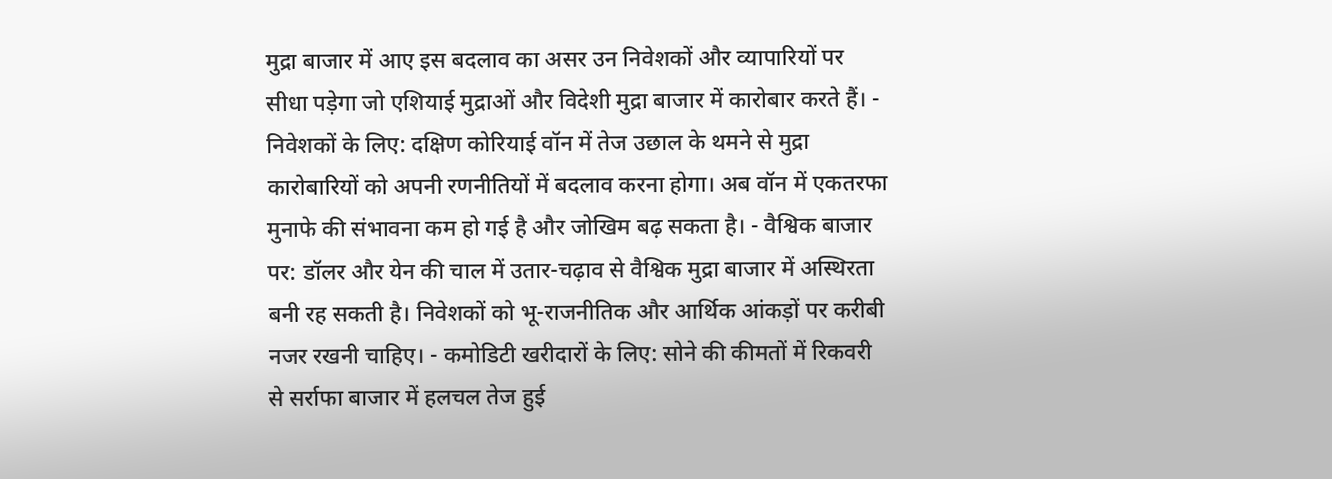मुद्रा बाजार में आए इस बदलाव का असर उन निवेशकों और व्यापारियों पर सीधा पड़ेगा जो एशियाई मुद्राओं और विदेशी मुद्रा बाजार में कारोबार करते हैं। - निवेशकों के लिए: दक्षिण कोरियाई वॉन में तेज उछाल के थमने से मुद्रा कारोबारियों को अपनी रणनीतियों में बदलाव करना होगा। अब वॉन में एकतरफा मुनाफे की संभावना कम हो गई है और जोखिम बढ़ सकता है। - वैश्विक बाजार पर: डॉलर और येन की चाल में उतार-चढ़ाव से वैश्विक मुद्रा बाजार में अस्थिरता बनी रह सकती है। निवेशकों को भू-राजनीतिक और आर्थिक आंकड़ों पर करीबी नजर रखनी चाहिए। - कमोडिटी खरीदारों के लिए: सोने की कीमतों में रिकवरी से सर्राफा बाजार में हलचल तेज हुई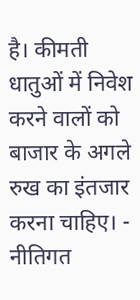है। कीमती धातुओं में निवेश करने वालों को बाजार के अगले रुख का इंतजार करना चाहिए। - नीतिगत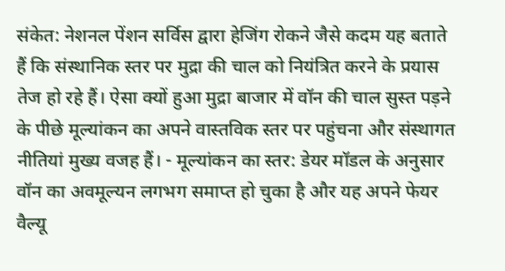संकेत: नेशनल पेंशन सर्विस द्वारा हेजिंग रोकने जैसे कदम यह बताते हैं कि संस्थानिक स्तर पर मुद्रा की चाल को नियंत्रित करने के प्रयास तेज हो रहे हैं। ऐसा क्यों हुआ मुद्रा बाजार में वॉन की चाल सुस्त पड़ने के पीछे मूल्यांकन का अपने वास्तविक स्तर पर पहुंचना और संस्थागत नीतियां मुख्य वजह हैं। - मूल्यांकन का स्तर: डेयर मॉडल के अनुसार वॉन का अवमूल्यन लगभग समाप्त हो चुका है और यह अपने फेयर वैल्यू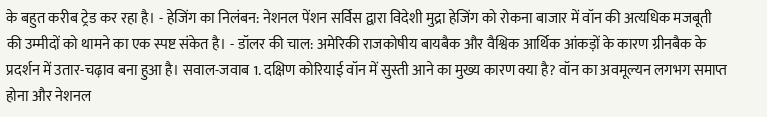के बहुत करीब ट्रेड कर रहा है। - हेजिंग का निलंबन: नेशनल पेंशन सर्विस द्वारा विदेशी मुद्रा हेजिंग को रोकना बाजार में वॉन की अत्यधिक मजबूती की उम्मीदों को थामने का एक स्पष्ट संकेत है। - डॉलर की चाल: अमेरिकी राजकोषीय बायबैक और वैश्विक आर्थिक आंकड़ों के कारण ग्रीनबैक के प्रदर्शन में उतार-चढ़ाव बना हुआ है। सवाल-जवाब 1. दक्षिण कोरियाई वॉन में सुस्ती आने का मुख्य कारण क्या है? वॉन का अवमूल्यन लगभग समाप्त होना और नेशनल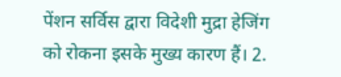पेंशन सर्विस द्वारा विदेशी मुद्रा हेजिंग को रोकना इसके मुख्य कारण हैं। 2.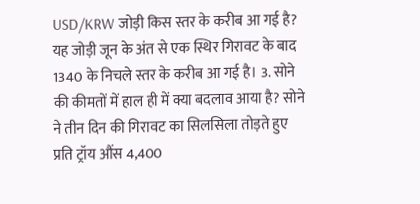USD/KRW जोड़ी किस स्तर के करीब आ गई है? यह जोड़ी जून के अंत से एक स्थिर गिरावट के बाद 1340 के निचले स्तर के करीब आ गई है। 3. सोने की कीमतों में हाल ही में क्या बदलाव आया है? सोने ने तीन दिन की गिरावट का सिलसिला तोड़ते हुए प्रति ट्रॉय औंस 4,400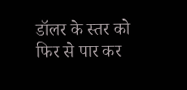डॉलर के स्तर को फिर से पार कर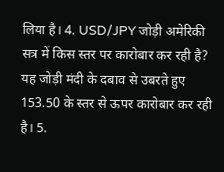लिया है। 4. USD/JPY जोड़ी अमेरिकी सत्र में किस स्तर पर कारोबार कर रही है? यह जोड़ी मंदी के दबाव से उबरते हुए 153.50 के स्तर से ऊपर कारोबार कर रही है। 5.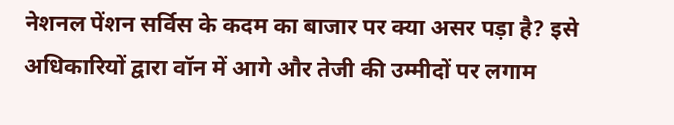नेशनल पेंशन सर्विस के कदम का बाजार पर क्या असर पड़ा है? इसे अधिकारियों द्वारा वॉन में आगे और तेजी की उम्मीदों पर लगाम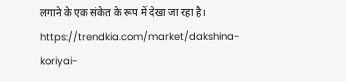लगाने के एक संकेत के रूप में देखा जा रहा है। https://trendkia.com/market/dakshina-koriyai-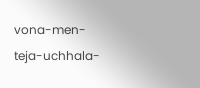vona-men-teja-uchhala-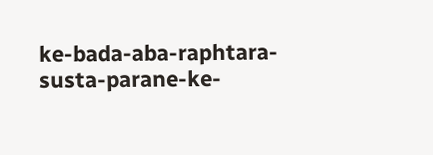ke-bada-aba-raphtara-susta-parane-ke-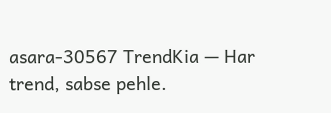asara-30567 TrendKia — Har trend, sabse pehle.